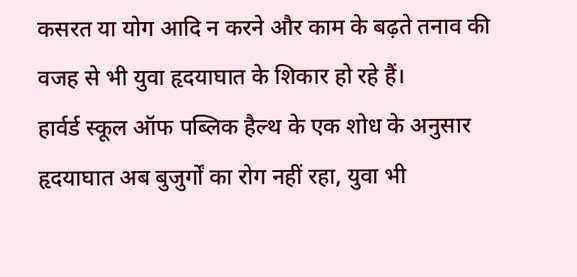कसरत या योग आदि न करने और काम के बढ़ते तनाव की वजह से भी युवा हृदयाघात के शिकार हो रहे हैं।
हार्वर्ड स्कूल ऑफ पब्लिक हैल्थ के एक शोध के अनुसार हृदयाघात अब बुजुर्गों का रोग नहीं रहा, युवा भी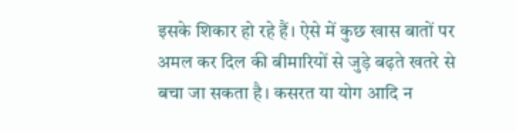इसके शिकार हो रहे हैं। ऐसे में कुछ खास बातों पर अमल कर दिल की बीमारियों से जुड़े बढ़ते खतरे से बचा जा सकता है। कसरत या योग आदि न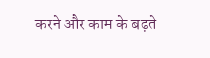करने और काम के बढ़ते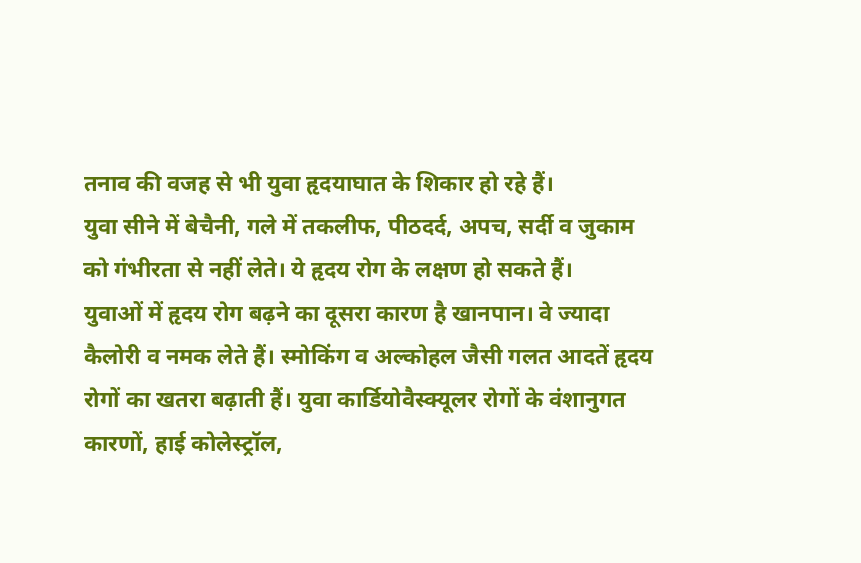तनाव की वजह से भी युवा हृदयाघात के शिकार हो रहे हैं।
युवा सीने में बेचैनी, गले में तकलीफ, पीठदर्द, अपच, सर्दी व जुकाम को गंभीरता से नहीं लेते। ये हृदय रोग के लक्षण हो सकते हैं।
युवाओं में हृदय रोग बढ़ने का दूसरा कारण है खानपान। वे ज्यादा कैलोरी व नमक लेते हैं। स्मोकिंग व अल्कोहल जैसी गलत आदतें हृदय रोगों का खतरा बढ़ाती हैं। युवा कार्डियोवैस्क्यूलर रोगों के वंशानुगत कारणों, हाई कोलेस्ट्रॉल,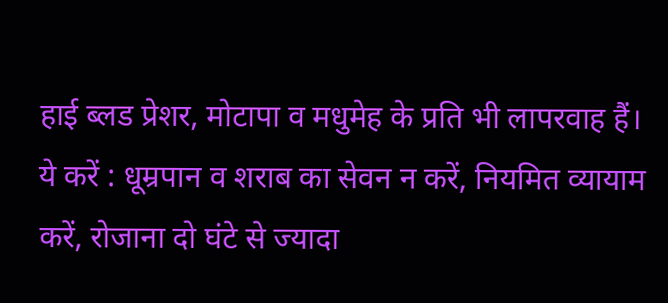हाई ब्लड प्रेशर, मोटापा व मधुमेह के प्रति भी लापरवाह हैं।
ये करें : धूम्रपान व शराब का सेवन न करें, नियमित व्यायाम करें, रोजाना दो घंटे से ज्यादा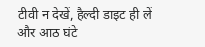टीवी न देखें, हैल्दी डाइट ही लें और आठ घंटे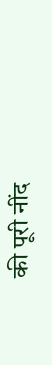की पूरी नींद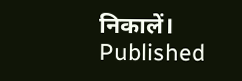निकालें।
Published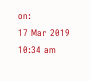on:
17 Mar 2019 10:34 am